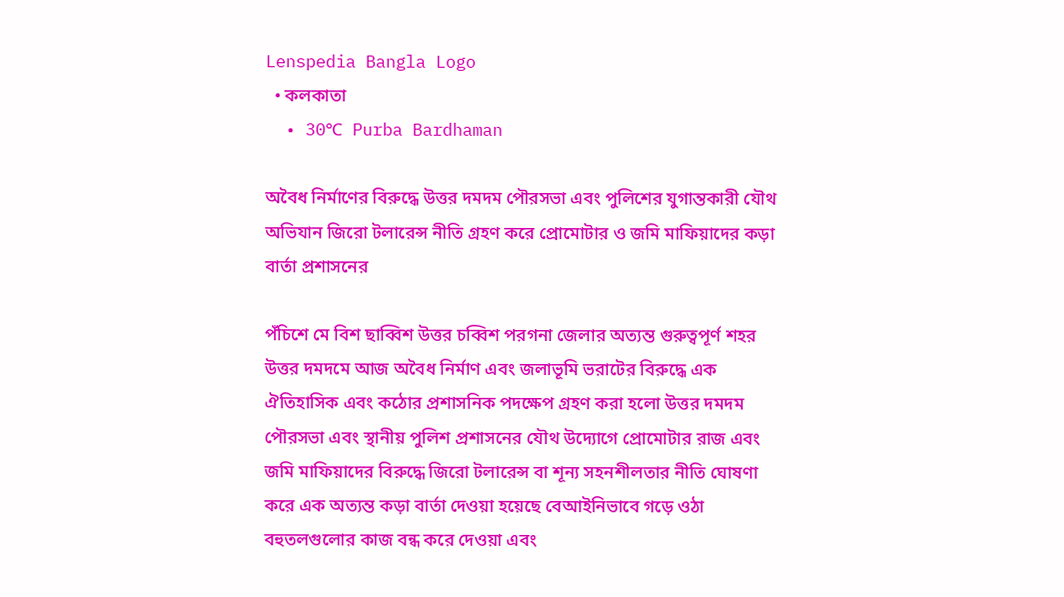Lenspedia Bangla Logo
  • কলকাতা
  • 30℃ Purba Bardhaman

অবৈধ নির্মাণের বিরুদ্ধে উত্তর দমদম পৌরসভা এবং পুলিশের যুগান্তকারী যৌথ অভিযান জিরো টলারেন্স নীতি গ্রহণ করে প্রোমোটার ও জমি মাফিয়াদের কড়া বার্তা প্রশাসনের

পঁচিশে মে বিশ ছাব্বিশ উত্তর চব্বিশ পরগনা জেলার অত্যন্ত গুরুত্বপূর্ণ শহর উত্তর দমদমে আজ অবৈধ নির্মাণ এবং জলাভূমি ভরাটের বিরুদ্ধে এক ঐতিহাসিক এবং কঠোর প্রশাসনিক পদক্ষেপ গ্রহণ করা হলো উত্তর দমদম পৌরসভা এবং স্থানীয় পুলিশ প্রশাসনের যৌথ উদ্যোগে প্রোমোটার রাজ এবং জমি মাফিয়াদের বিরুদ্ধে জিরো টলারেন্স বা শূন্য সহনশীলতার নীতি ঘোষণা করে এক অত্যন্ত কড়া বার্তা দেওয়া হয়েছে বেআইনিভাবে গড়ে ওঠা বহুতলগুলোর কাজ বন্ধ করে দেওয়া এবং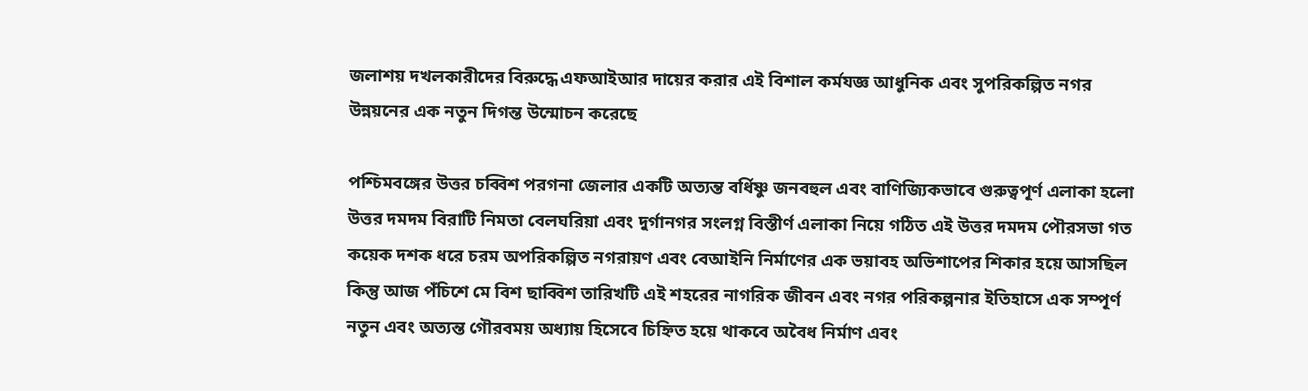জলাশয় দখলকারীদের বিরুদ্ধে এফআইআর দায়ের করার এই বিশাল কর্মযজ্ঞ আধুনিক এবং সুপরিকল্পিত নগর উন্নয়নের এক নতুন দিগন্ত উন্মোচন করেছে

পশ্চিমবঙ্গের উত্তর চব্বিশ পরগনা জেলার একটি অত্যন্ত বর্ধিষ্ণু জনবহুল এবং বাণিজ্যিকভাবে গুরুত্বপূর্ণ এলাকা হলো উত্তর দমদম বিরাটি নিমতা বেলঘরিয়া এবং দুর্গানগর সংলগ্ন বিস্তীর্ণ এলাকা নিয়ে গঠিত এই উত্তর দমদম পৌরসভা গত কয়েক দশক ধরে চরম অপরিকল্পিত নগরায়ণ এবং বেআইনি নির্মাণের এক ভয়াবহ অভিশাপের শিকার হয়ে আসছিল কিন্তু আজ পঁচিশে মে বিশ ছাব্বিশ তারিখটি এই শহরের নাগরিক জীবন এবং নগর পরিকল্পনার ইতিহাসে এক সম্পূর্ণ নতুন এবং অত্যন্ত গৌরবময় অধ্যায় হিসেবে চিহ্নিত হয়ে থাকবে অবৈধ নির্মাণ এবং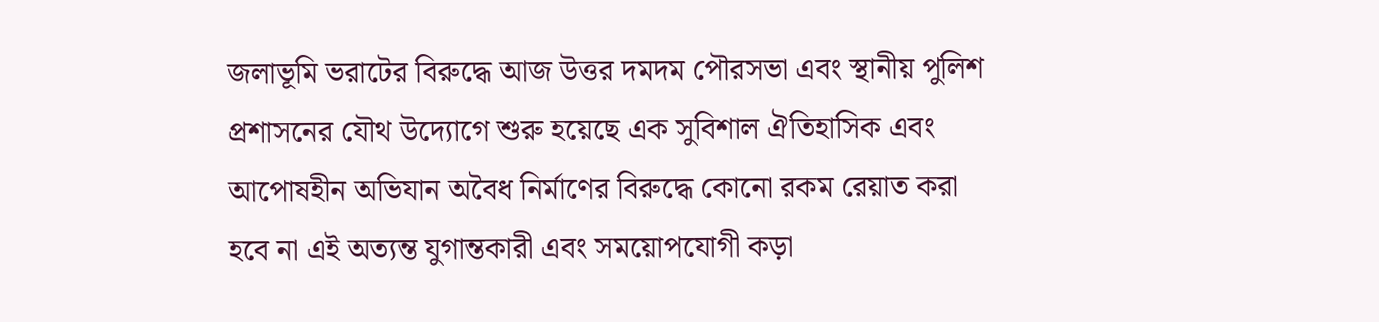জলাভূমি ভরাটের বিরুদ্ধে আজ উত্তর দমদম পৌরসভা এবং স্থানীয় পুলিশ প্রশাসনের যৌথ উদ্যোগে শুরু হয়েছে এক সুবিশাল ঐতিহাসিক এবং আপোষহীন অভিযান অবৈধ নির্মাণের বিরুদ্ধে কোনো রকম রেয়াত করা হবে না এই অত্যন্ত যুগান্তকারী এবং সময়োপযোগী কড়া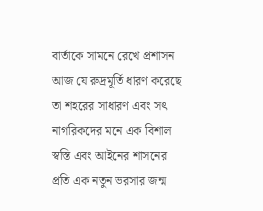বার্তাকে সামনে রেখে প্রশাসন আজ যে রুদ্রমূর্তি ধারণ করেছে তা শহরের সাধারণ এবং সৎ নাগরিকদের মনে এক বিশাল স্বস্তি এবং আইনের শাসনের প্রতি এক নতুন ভরসার জন্ম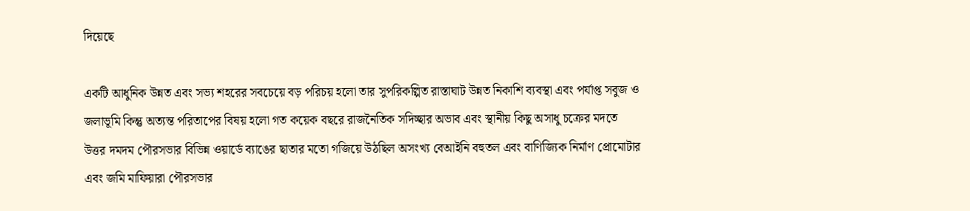দিয়েছে

একটি আধুনিক উন্নত এবং সভ্য শহরের সবচেয়ে বড় পরিচয় হলো তার সুপরিকল্পিত রাস্তাঘাট উন্নত নিকাশি ব্যবস্থা এবং পর্যাপ্ত সবুজ ও জলাভূমি কিন্তু অত্যন্ত পরিতাপের বিষয় হলো গত কয়েক বছরে রাজনৈতিক সদিচ্ছার অভাব এবং স্থানীয় কিছু অসাধু চক্রের মদতে উত্তর দমদম পৌরসভার বিভিন্ন ওয়ার্ডে ব্যাঙের ছাতার মতো গজিয়ে উঠছিল অসংখ্য বেআইনি বহুতল এবং বাণিজ্যিক নির্মাণ প্রোমোটার এবং জমি মাফিয়ারা পৌরসভার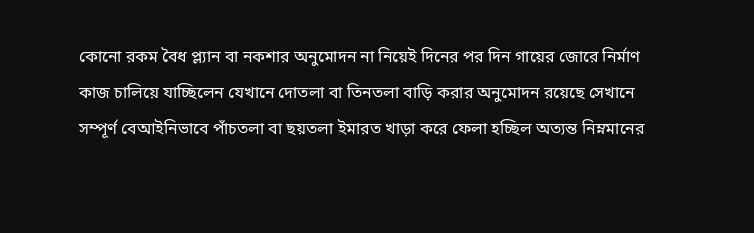কোনো রকম বৈধ প্ল্যান বা নকশার অনুমোদন না নিয়েই দিনের পর দিন গায়ের জোরে নির্মাণ কাজ চালিয়ে যাচ্ছিলেন যেখানে দোতলা বা তিনতলা বাড়ি করার অনুমোদন রয়েছে সেখানে সম্পূর্ণ বেআইনিভাবে পাঁচতলা বা ছয়তলা ইমারত খাড়া করে ফেলা হচ্ছিল অত্যন্ত নিম্নমানের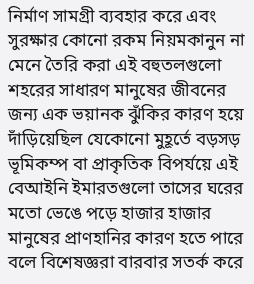নির্মাণ সামগ্রী ব্যবহার করে এবং সুরক্ষার কোনো রকম নিয়মকানুন না মেনে তৈরি করা এই বহুতলগুলো শহরের সাধারণ মানুষের জীবনের জন্য এক ভয়ানক ঝুঁকির কারণ হয়ে দাঁড়িয়েছিল যেকোনো মুহূর্তে বড়সড় ভূমিকম্প বা প্রাকৃতিক বিপর্যয়ে এই বেআইনি ইমারতগুলো তাসের ঘরের মতো ভেঙে পড়ে হাজার হাজার মানুষের প্রাণহানির কারণ হতে পারে বলে বিশেষজ্ঞরা বারবার সতর্ক করে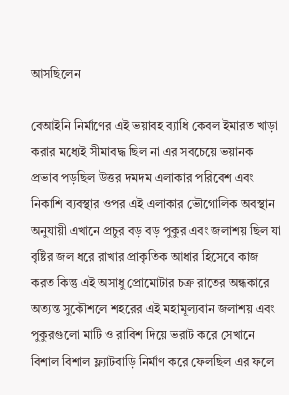আসছিলেন

বেআইনি নির্মাণের এই ভয়াবহ ব্যাধি কেবল ইমারত খাড়া করার মধ্যেই সীমাবদ্ধ ছিল না এর সবচেয়ে ভয়ানক প্রভাব পড়ছিল উত্তর দমদম এলাকার পরিবেশ এবং নিকাশি ব্যবস্থার ওপর এই এলাকার ভৌগোলিক অবস্থান অনুযায়ী এখানে প্রচুর বড় বড় পুকুর এবং জলাশয় ছিল যা বৃষ্টির জল ধরে রাখার প্রাকৃতিক আধার হিসেবে কাজ করত কিন্তু এই অসাধু প্রোমোটার চক্র রাতের অন্ধকারে অত্যন্ত সুকৌশলে শহরের এই মহামূল্যবান জলাশয় এবং পুকুরগুলো মাটি ও রাবিশ দিয়ে ভরাট করে সেখানে বিশাল বিশাল ফ্ল্যাটবাড়ি নির্মাণ করে ফেলছিল এর ফলে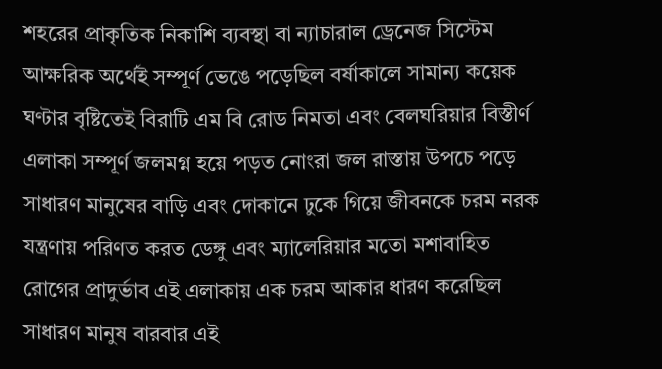শহরের প্রাকৃতিক নিকাশি ব্যবস্থা বা ন্যাচারাল ড্রেনেজ সিস্টেম আক্ষরিক অর্থেই সম্পূর্ণ ভেঙে পড়েছিল বর্ষাকালে সামান্য কয়েক ঘণ্টার বৃষ্টিতেই বিরাটি এম বি রোড নিমতা এবং বেলঘরিয়ার বিস্তীর্ণ এলাকা সম্পূর্ণ জলমগ্ন হয়ে পড়ত নোংরা জল রাস্তায় উপচে পড়ে সাধারণ মানুষের বাড়ি এবং দোকানে ঢুকে গিয়ে জীবনকে চরম নরক যন্ত্রণায় পরিণত করত ডেঙ্গু এবং ম্যালেরিয়ার মতো মশাবাহিত রোগের প্রাদুর্ভাব এই এলাকায় এক চরম আকার ধারণ করেছিল সাধারণ মানুষ বারবার এই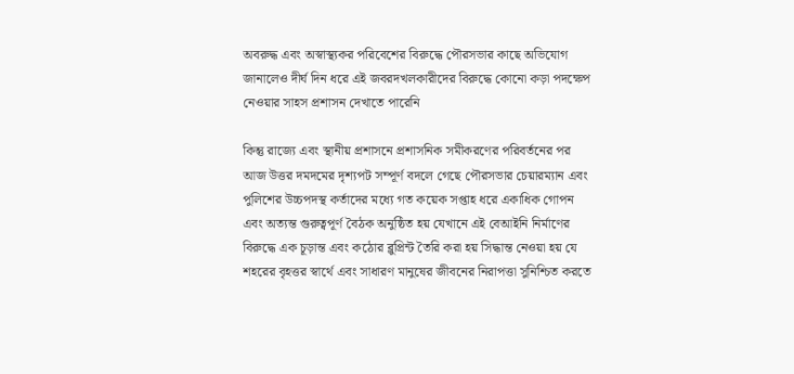অবরুদ্ধ এবং অস্বাস্থ্যকর পরিবেশের বিরুদ্ধে পৌরসভার কাছে অভিযোগ জানালেও দীর্ঘ দিন ধরে এই জবরদখলকারীদের বিরুদ্ধে কোনো কড়া পদক্ষেপ নেওয়ার সাহস প্রশাসন দেখাতে পারেনি

কিন্তু রাজ্যে এবং স্থানীয় প্রশাসনে প্রশাসনিক সমীকরণের পরিবর্তনের পর আজ উত্তর দমদমের দৃশ্যপট সম্পূর্ণ বদলে গেছে পৌরসভার চেয়ারম্যান এবং পুলিশের উচ্চপদস্থ কর্তাদের মধ্যে গত কয়েক সপ্তাহ ধরে একাধিক গোপন এবং অত্যন্ত গুরুত্বপূর্ণ বৈঠক অনুষ্ঠিত হয় যেখানে এই বেআইনি নির্মাণের বিরুদ্ধে এক চূড়ান্ত এবং কঠোর ব্লুপ্রিন্ট তৈরি করা হয় সিদ্ধান্ত নেওয়া হয় যে শহরের বৃহত্তর স্বার্থে এবং সাধারণ মানুষের জীবনের নিরাপত্তা সুনিশ্চিত করতে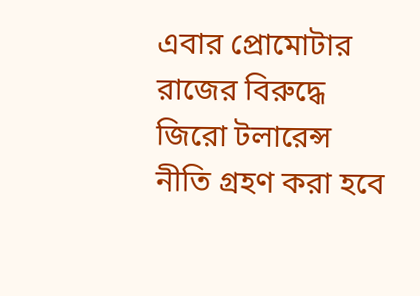এবার প্রোমোটার রাজের বিরুদ্ধে জিরো টলারেন্স নীতি গ্রহণ করা হবে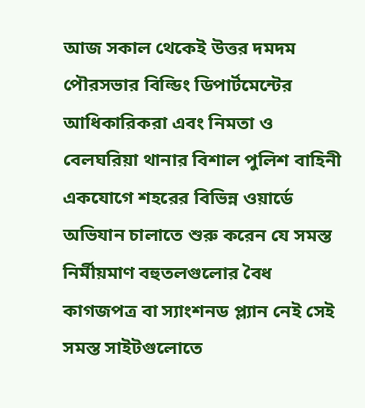আজ সকাল থেকেই উত্তর দমদম পৌরসভার বিল্ডিং ডিপার্টমেন্টের আধিকারিকরা এবং নিমতা ও বেলঘরিয়া থানার বিশাল পুলিশ বাহিনী একযোগে শহরের বিভিন্ন ওয়ার্ডে অভিযান চালাতে শুরু করেন যে সমস্ত নির্মীয়মাণ বহুতলগুলোর বৈধ কাগজপত্র বা স্যাংশনড প্ল্যান নেই সেই সমস্ত সাইটগুলোতে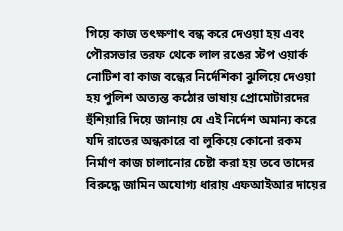গিয়ে কাজ তৎক্ষণাৎ বন্ধ করে দেওয়া হয় এবং পৌরসভার তরফ থেকে লাল রঙের স্টপ ওয়ার্ক নোটিশ বা কাজ বন্ধের নির্দেশিকা ঝুলিয়ে দেওয়া হয় পুলিশ অত্যন্ত কঠোর ভাষায় প্রোমোটারদের হুঁশিয়ারি দিয়ে জানায় যে এই নির্দেশ অমান্য করে যদি রাতের অন্ধকারে বা লুকিয়ে কোনো রকম নির্মাণ কাজ চালানোর চেষ্টা করা হয় তবে তাদের বিরুদ্ধে জামিন অযোগ্য ধারায় এফআইআর দায়ের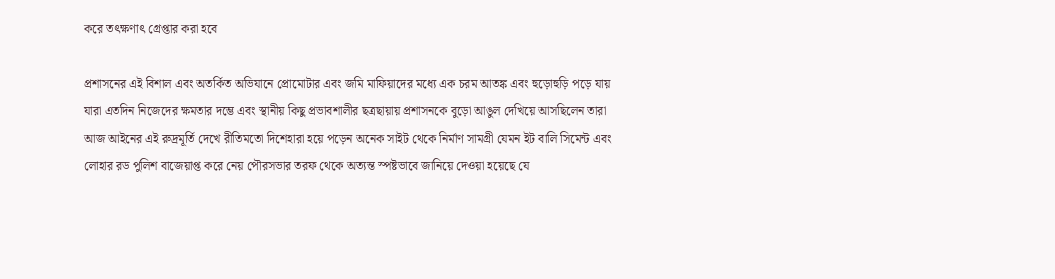করে তৎক্ষণাৎ গ্রেপ্তার করা হবে

প্রশাসনের এই বিশাল এবং অতর্কিত অভিযানে প্রোমোটার এবং জমি মাফিয়াদের মধ্যে এক চরম আতঙ্ক এবং হুড়োহুড়ি পড়ে যায় যারা এতদিন নিজেদের ক্ষমতার দম্ভে এবং স্থানীয় কিছু প্রভাবশালীর ছত্রছায়ায় প্রশাসনকে বুড়ো আঙুল দেখিয়ে আসছিলেন তারা আজ আইনের এই রুদ্রমূর্তি দেখে রীতিমতো দিশেহারা হয়ে পড়েন অনেক সাইট থেকে নির্মাণ সামগ্রী যেমন ইট বালি সিমেন্ট এবং লোহার রড পুলিশ বাজেয়াপ্ত করে নেয় পৌরসভার তরফ থেকে অত্যন্ত স্পষ্টভাবে জানিয়ে দেওয়া হয়েছে যে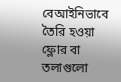বেআইনিভাবে তৈরি হওয়া ফ্লোর বা তলাগুলো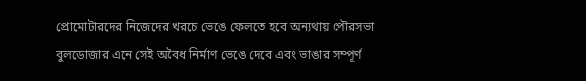প্রোমোটারদের নিজেদের খরচে ভেঙে ফেলতে হবে অন্যথায় পৌরসভা বুলডোজার এনে সেই অবৈধ নির্মাণ ভেঙে দেবে এবং ভাঙার সম্পূর্ণ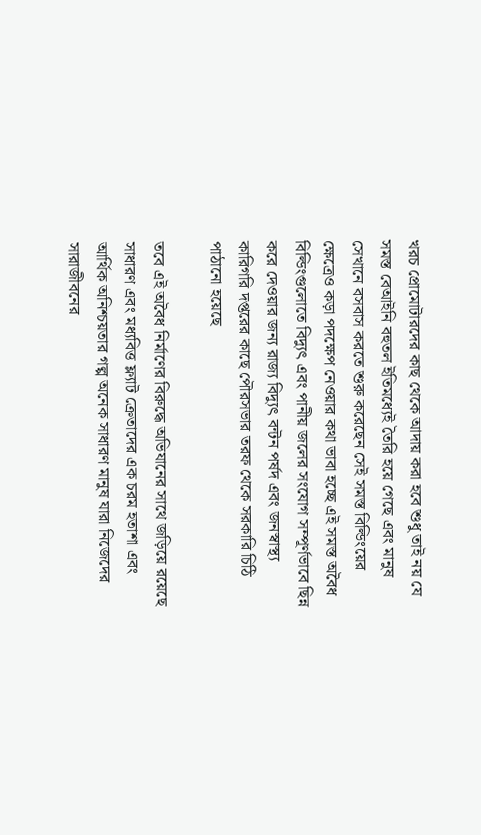খরচ প্রোমোটারদের কাছ থেকে আদায় করা হবে শুধু তাই নয় যে সমস্ত বেআইনি বহুতল ইতিমধ্যেই তৈরি হয়ে গেছে এবং মানুষ সেখানে বসবাস করতে শুরু করেছেন সেই সমস্ত বিল্ডিংয়ের ক্ষেত্রেও কড়া পদক্ষেপ নেওয়ার কথা ভাবা হচ্ছে এই সমস্ত অবৈধ বিল্ডিংগুলোতে বিদ্যুৎ এবং পানীয় জলের সংযোগ সম্পূর্ণভাবে ছিন্ন করে দেওয়ার জন্য রাজ্য বিদ্যুৎ বন্টন পর্ষদ এবং জনস্বাস্থ্য কারিগরি দপ্তরের কাছে পৌরসভার তরফ থেকে সরকারি চিঠি পাঠানো হয়েছে

তবে এই অবৈধ নির্মাণের বিরুদ্ধে অভিযানের সাথে জড়িয়ে রয়েছে সাধারণ এবং মধ্যবিত্ত ফ্ল্যাট ক্রেতাদের এক চরম হতাশা এবং আর্থিক অনিশ্চয়তার গল্প অনেক সাধারণ মানুষ যারা নিজেদের সারাজীবনের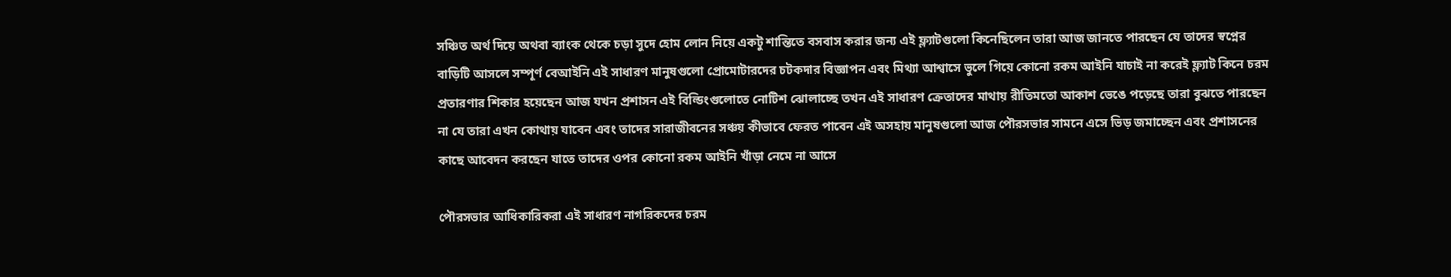সঞ্চিত অর্থ দিয়ে অথবা ব্যাংক থেকে চড়া সুদে হোম লোন নিয়ে একটু শান্তিতে বসবাস করার জন্য এই ফ্ল্যাটগুলো কিনেছিলেন তারা আজ জানতে পারছেন যে তাদের স্বপ্নের বাড়িটি আসলে সম্পূর্ণ বেআইনি এই সাধারণ মানুষগুলো প্রোমোটারদের চটকদার বিজ্ঞাপন এবং মিথ্যা আশ্বাসে ভুলে গিয়ে কোনো রকম আইনি যাচাই না করেই ফ্ল্যাট কিনে চরম প্রতারণার শিকার হয়েছেন আজ যখন প্রশাসন এই বিল্ডিংগুলোতে নোটিশ ঝোলাচ্ছে তখন এই সাধারণ ক্রেতাদের মাথায় রীতিমতো আকাশ ভেঙে পড়েছে তারা বুঝতে পারছেন না যে তারা এখন কোথায় যাবেন এবং তাদের সারাজীবনের সঞ্চয় কীভাবে ফেরত পাবেন এই অসহায় মানুষগুলো আজ পৌরসভার সামনে এসে ভিড় জমাচ্ছেন এবং প্রশাসনের কাছে আবেদন করছেন যাতে তাদের ওপর কোনো রকম আইনি খাঁড়া নেমে না আসে

পৌরসভার আধিকারিকরা এই সাধারণ নাগরিকদের চরম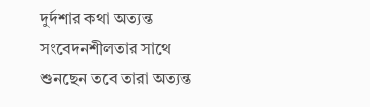দুর্দশার কথা অত্যন্ত সংবেদনশীলতার সাথে শুনছেন তবে তারা অত্যন্ত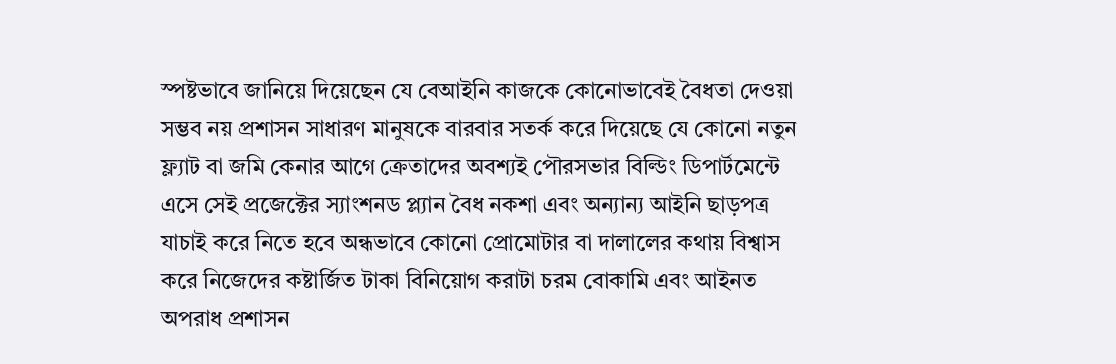স্পষ্টভাবে জানিয়ে দিয়েছেন যে বেআইনি কাজকে কোনোভাবেই বৈধতা দেওয়া সম্ভব নয় প্রশাসন সাধারণ মানুষকে বারবার সতর্ক করে দিয়েছে যে কোনো নতুন ফ্ল্যাট বা জমি কেনার আগে ক্রেতাদের অবশ্যই পৌরসভার বিল্ডিং ডিপার্টমেন্টে এসে সেই প্রজেক্টের স্যাংশনড প্ল্যান বৈধ নকশা এবং অন্যান্য আইনি ছাড়পত্র যাচাই করে নিতে হবে অন্ধভাবে কোনো প্রোমোটার বা দালালের কথায় বিশ্বাস করে নিজেদের কষ্টার্জিত টাকা বিনিয়োগ করাটা চরম বোকামি এবং আইনত অপরাধ প্রশাসন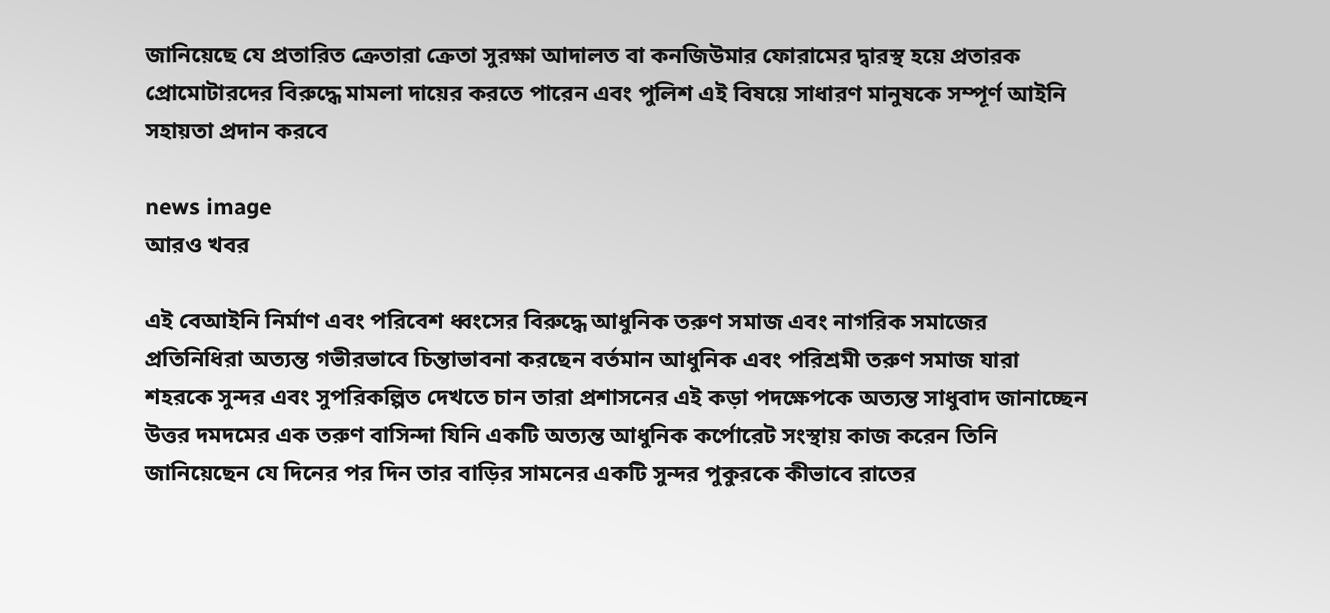জানিয়েছে যে প্রতারিত ক্রেতারা ক্রেতা সুরক্ষা আদালত বা কনজিউমার ফোরামের দ্বারস্থ হয়ে প্রতারক প্রোমোটারদের বিরুদ্ধে মামলা দায়ের করতে পারেন এবং পুলিশ এই বিষয়ে সাধারণ মানুষকে সম্পূর্ণ আইনি সহায়তা প্রদান করবে

news image
আরও খবর

এই বেআইনি নির্মাণ এবং পরিবেশ ধ্বংসের বিরুদ্ধে আধুনিক তরুণ সমাজ এবং নাগরিক সমাজের প্রতিনিধিরা অত্যন্ত গভীরভাবে চিন্তাভাবনা করছেন বর্তমান আধুনিক এবং পরিশ্রমী তরুণ সমাজ যারা শহরকে সুন্দর এবং সুপরিকল্পিত দেখতে চান তারা প্রশাসনের এই কড়া পদক্ষেপকে অত্যন্ত সাধুবাদ জানাচ্ছেন উত্তর দমদমের এক তরুণ বাসিন্দা যিনি একটি অত্যন্ত আধুনিক কর্পোরেট সংস্থায় কাজ করেন তিনি জানিয়েছেন যে দিনের পর দিন তার বাড়ির সামনের একটি সুন্দর পুকুরকে কীভাবে রাতের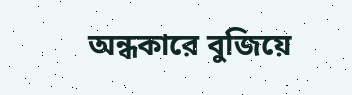অন্ধকারে বুজিয়ে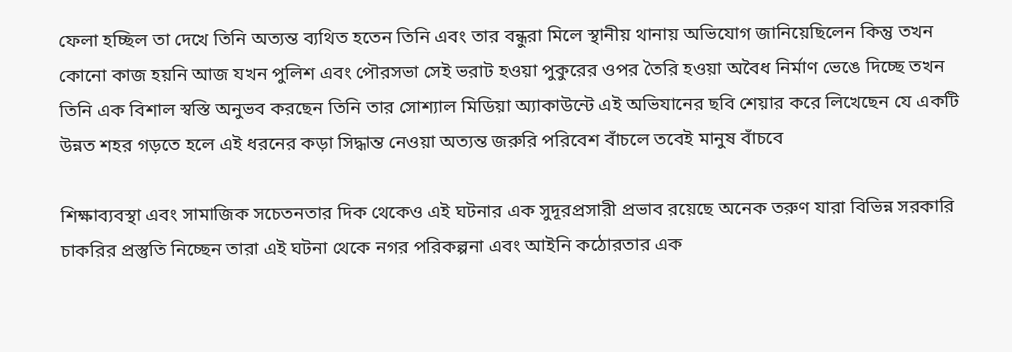ফেলা হচ্ছিল তা দেখে তিনি অত্যন্ত ব্যথিত হতেন তিনি এবং তার বন্ধুরা মিলে স্থানীয় থানায় অভিযোগ জানিয়েছিলেন কিন্তু তখন কোনো কাজ হয়নি আজ যখন পুলিশ এবং পৌরসভা সেই ভরাট হওয়া পুকুরের ওপর তৈরি হওয়া অবৈধ নির্মাণ ভেঙে দিচ্ছে তখন তিনি এক বিশাল স্বস্তি অনুভব করছেন তিনি তার সোশ্যাল মিডিয়া অ্যাকাউন্টে এই অভিযানের ছবি শেয়ার করে লিখেছেন যে একটি উন্নত শহর গড়তে হলে এই ধরনের কড়া সিদ্ধান্ত নেওয়া অত্যন্ত জরুরি পরিবেশ বাঁচলে তবেই মানুষ বাঁচবে

শিক্ষাব্যবস্থা এবং সামাজিক সচেতনতার দিক থেকেও এই ঘটনার এক সুদূরপ্রসারী প্রভাব রয়েছে অনেক তরুণ যারা বিভিন্ন সরকারি চাকরির প্রস্তুতি নিচ্ছেন তারা এই ঘটনা থেকে নগর পরিকল্পনা এবং আইনি কঠোরতার এক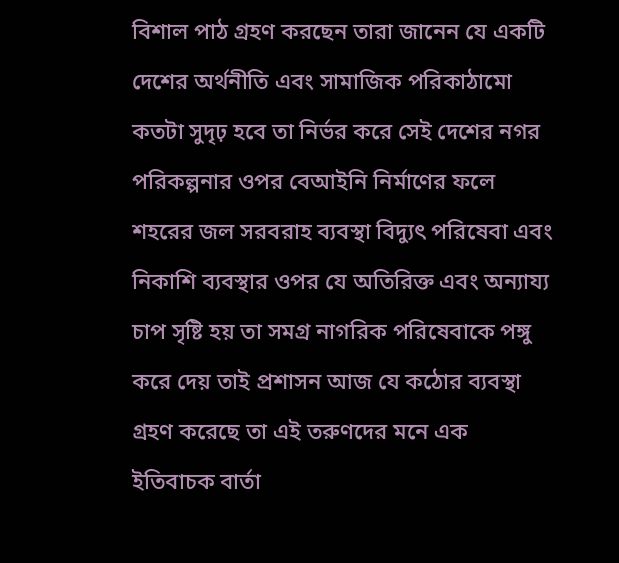বিশাল পাঠ গ্রহণ করছেন তারা জানেন যে একটি দেশের অর্থনীতি এবং সামাজিক পরিকাঠামো কতটা সুদৃঢ় হবে তা নির্ভর করে সেই দেশের নগর পরিকল্পনার ওপর বেআইনি নির্মাণের ফলে শহরের জল সরবরাহ ব্যবস্থা বিদ্যুৎ পরিষেবা এবং নিকাশি ব্যবস্থার ওপর যে অতিরিক্ত এবং অন্যায্য চাপ সৃষ্টি হয় তা সমগ্র নাগরিক পরিষেবাকে পঙ্গু করে দেয় তাই প্রশাসন আজ যে কঠোর ব্যবস্থা গ্রহণ করেছে তা এই তরুণদের মনে এক ইতিবাচক বার্তা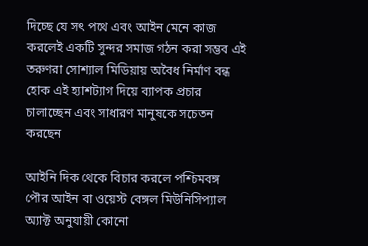দিচ্ছে যে সৎ পথে এবং আইন মেনে কাজ করলেই একটি সুন্দর সমাজ গঠন করা সম্ভব এই তরুণরা সোশ্যাল মিডিয়ায় অবৈধ নির্মাণ বন্ধ হোক এই হ্যাশট্যাগ দিয়ে ব্যাপক প্রচার চালাচ্ছেন এবং সাধারণ মানুষকে সচেতন করছেন

আইনি দিক থেকে বিচার করলে পশ্চিমবঙ্গ পৌর আইন বা ওয়েস্ট বেঙ্গল মিউনিসিপ্যাল অ্যাক্ট অনুযায়ী কোনো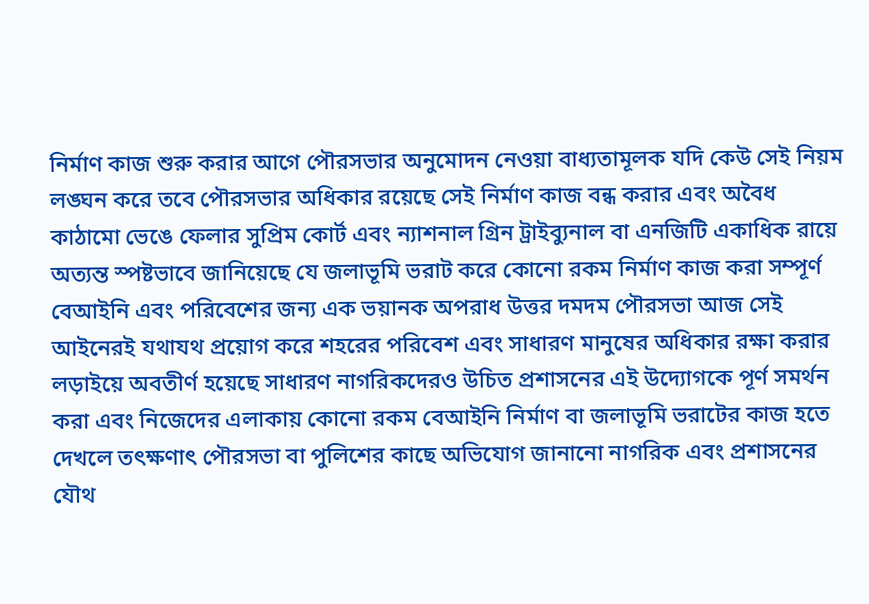নির্মাণ কাজ শুরু করার আগে পৌরসভার অনুমোদন নেওয়া বাধ্যতামূলক যদি কেউ সেই নিয়ম লঙ্ঘন করে তবে পৌরসভার অধিকার রয়েছে সেই নির্মাণ কাজ বন্ধ করার এবং অবৈধ কাঠামো ভেঙে ফেলার সুপ্রিম কোর্ট এবং ন্যাশনাল গ্রিন ট্রাইব্যুনাল বা এনজিটি একাধিক রায়ে অত্যন্ত স্পষ্টভাবে জানিয়েছে যে জলাভূমি ভরাট করে কোনো রকম নির্মাণ কাজ করা সম্পূর্ণ বেআইনি এবং পরিবেশের জন্য এক ভয়ানক অপরাধ উত্তর দমদম পৌরসভা আজ সেই আইনেরই যথাযথ প্রয়োগ করে শহরের পরিবেশ এবং সাধারণ মানুষের অধিকার রক্ষা করার লড়াইয়ে অবতীর্ণ হয়েছে সাধারণ নাগরিকদেরও উচিত প্রশাসনের এই উদ্যোগকে পূর্ণ সমর্থন করা এবং নিজেদের এলাকায় কোনো রকম বেআইনি নির্মাণ বা জলাভূমি ভরাটের কাজ হতে দেখলে তৎক্ষণাৎ পৌরসভা বা পুলিশের কাছে অভিযোগ জানানো নাগরিক এবং প্রশাসনের যৌথ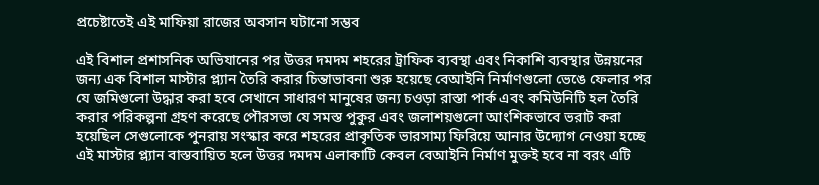প্রচেষ্টাতেই এই মাফিয়া রাজের অবসান ঘটানো সম্ভব

এই বিশাল প্রশাসনিক অভিযানের পর উত্তর দমদম শহরের ট্রাফিক ব্যবস্থা এবং নিকাশি ব্যবস্থার উন্নয়নের জন্য এক বিশাল মাস্টার প্ল্যান তৈরি করার চিন্তাভাবনা শুরু হয়েছে বেআইনি নির্মাণগুলো ভেঙে ফেলার পর যে জমিগুলো উদ্ধার করা হবে সেখানে সাধারণ মানুষের জন্য চওড়া রাস্তা পার্ক এবং কমিউনিটি হল তৈরি করার পরিকল্পনা গ্রহণ করেছে পৌরসভা যে সমস্ত পুকুর এবং জলাশয়গুলো আংশিকভাবে ভরাট করা হয়েছিল সেগুলোকে পুনরায় সংস্কার করে শহরের প্রাকৃতিক ভারসাম্য ফিরিয়ে আনার উদ্যোগ নেওয়া হচ্ছে এই মাস্টার প্ল্যান বাস্তবায়িত হলে উত্তর দমদম এলাকাটি কেবল বেআইনি নির্মাণ মুক্তই হবে না বরং এটি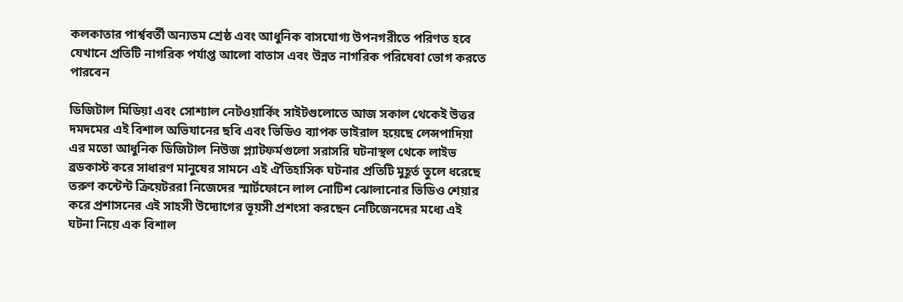কলকাতার পার্শ্ববর্তী অন্যতম শ্রেষ্ঠ এবং আধুনিক বাসযোগ্য উপনগরীতে পরিণত হবে যেখানে প্রতিটি নাগরিক পর্যাপ্ত আলো বাতাস এবং উন্নত নাগরিক পরিষেবা ভোগ করতে পারবেন

ডিজিটাল মিডিয়া এবং সোশ্যাল নেটওয়ার্কিং সাইটগুলোতে আজ সকাল থেকেই উত্তর দমদমের এই বিশাল অভিযানের ছবি এবং ভিডিও ব্যাপক ভাইরাল হয়েছে লেন্সপাদিয়া এর মতো আধুনিক ডিজিটাল নিউজ প্ল্যাটফর্মগুলো সরাসরি ঘটনাস্থল থেকে লাইভ ব্রডকাস্ট করে সাধারণ মানুষের সামনে এই ঐতিহাসিক ঘটনার প্রতিটি মুহূর্ত তুলে ধরেছে তরুণ কন্টেন্ট ক্রিয়েটররা নিজেদের স্মার্টফোনে লাল নোটিশ ঝোলানোর ভিডিও শেয়ার করে প্রশাসনের এই সাহসী উদ্যোগের ভূয়সী প্রশংসা করছেন নেটিজেনদের মধ্যে এই ঘটনা নিয়ে এক বিশাল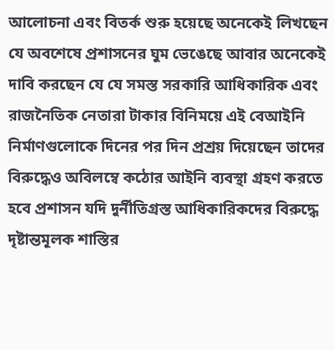আলোচনা এবং বিতর্ক শুরু হয়েছে অনেকেই লিখছেন যে অবশেষে প্রশাসনের ঘুম ভেঙেছে আবার অনেকেই দাবি করছেন যে যে সমস্ত সরকারি আধিকারিক এবং রাজনৈতিক নেতারা টাকার বিনিময়ে এই বেআইনি নির্মাণগুলোকে দিনের পর দিন প্রশ্রয় দিয়েছেন তাদের বিরুদ্ধেও অবিলম্বে কঠোর আইনি ব্যবস্থা গ্রহণ করতে হবে প্রশাসন যদি দুর্নীতিগ্রস্ত আধিকারিকদের বিরুদ্ধে দৃষ্টান্তমূলক শাস্তির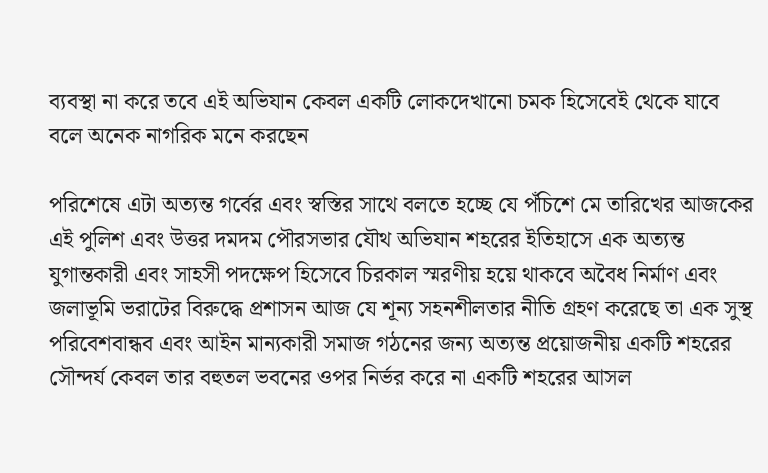ব্যবস্থা না করে তবে এই অভিযান কেবল একটি লোকদেখানো চমক হিসেবেই থেকে যাবে বলে অনেক নাগরিক মনে করছেন

পরিশেষে এটা অত্যন্ত গর্বের এবং স্বস্তির সাথে বলতে হচ্ছে যে পঁচিশে মে তারিখের আজকের এই পুলিশ এবং উত্তর দমদম পৌরসভার যৌথ অভিযান শহরের ইতিহাসে এক অত্যন্ত যুগান্তকারী এবং সাহসী পদক্ষেপ হিসেবে চিরকাল স্মরণীয় হয়ে থাকবে অবৈধ নির্মাণ এবং জলাভূমি ভরাটের বিরুদ্ধে প্রশাসন আজ যে শূন্য সহনশীলতার নীতি গ্রহণ করেছে তা এক সুস্থ পরিবেশবান্ধব এবং আইন মান্যকারী সমাজ গঠনের জন্য অত্যন্ত প্রয়োজনীয় একটি শহরের সৌন্দর্য কেবল তার বহুতল ভবনের ওপর নির্ভর করে না একটি শহরের আসল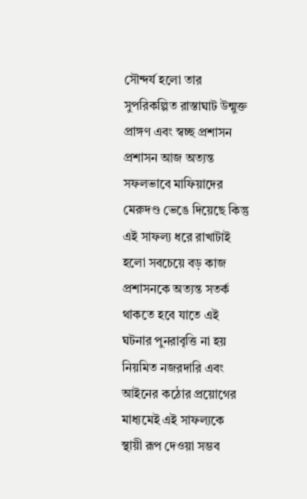সৌন্দর্য হলো তার সুপরিকল্পিত রাস্তাঘাট উন্মুক্ত প্রাঙ্গণ এবং স্বচ্ছ প্রশাসন প্রশাসন আজ অত্যন্ত সফলভাবে মাফিয়াদের মেরুদণ্ড ভেঙে দিয়েছে কিন্তু এই সাফল্য ধরে রাখাটাই হলো সবচেয়ে বড় কাজ প্রশাসনকে অত্যন্ত সতর্ক থাকতে হবে যাতে এই ঘটনার পুনরাবৃত্তি না হয় নিয়মিত নজরদারি এবং আইনের কঠোর প্রয়োগের মাধ্যমেই এই সাফল্যকে স্থায়ী রূপ দেওয়া সম্ভব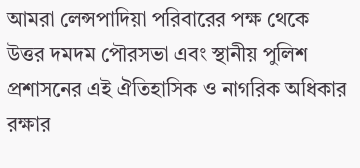আমরা লেন্সপাদিয়া পরিবারের পক্ষ থেকে উত্তর দমদম পৌরসভা এবং স্থানীয় পুলিশ প্রশাসনের এই ঐতিহাসিক ও নাগরিক অধিকার রক্ষার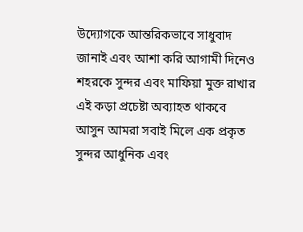উদ্যোগকে আন্তরিকভাবে সাধুবাদ জানাই এবং আশা করি আগামী দিনেও শহরকে সুন্দর এবং মাফিয়া মুক্ত রাখার এই কড়া প্রচেষ্টা অব্যাহত থাকবে আসুন আমরা সবাই মিলে এক প্রকৃত সুন্দর আধুনিক এবং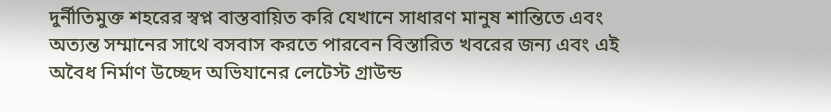দুর্নীতিমুক্ত শহরের স্বপ্ন বাস্তবায়িত করি যেখানে সাধারণ মানুষ শান্তিতে এবং অত্যন্ত সম্মানের সাথে বসবাস করতে পারবেন বিস্তারিত খবরের জন্য এবং এই অবৈধ নির্মাণ উচ্ছেদ অভিযানের লেটেস্ট গ্রাউন্ড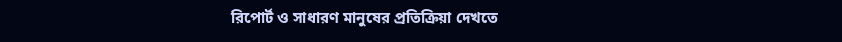রিপোর্ট ও সাধারণ মানুষের প্রতিক্রিয়া দেখতে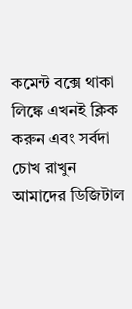কমেন্ট বক্সে থাকা লিঙ্কে এখনই ক্লিক করুন এবং সর্বদা চোখ রাখুন আমাদের ডিজিটাল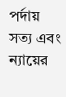পর্দায় সত্য এবং ন্যায়ের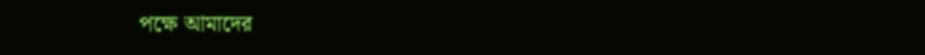পক্ষে আমাদের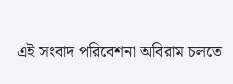এই সংবাদ পরিবেশনা অবিরাম চলতে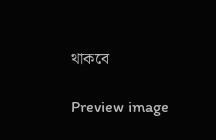থাকবে

Preview image